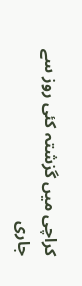کراچی میں گزشتہ کئی روز سے جاری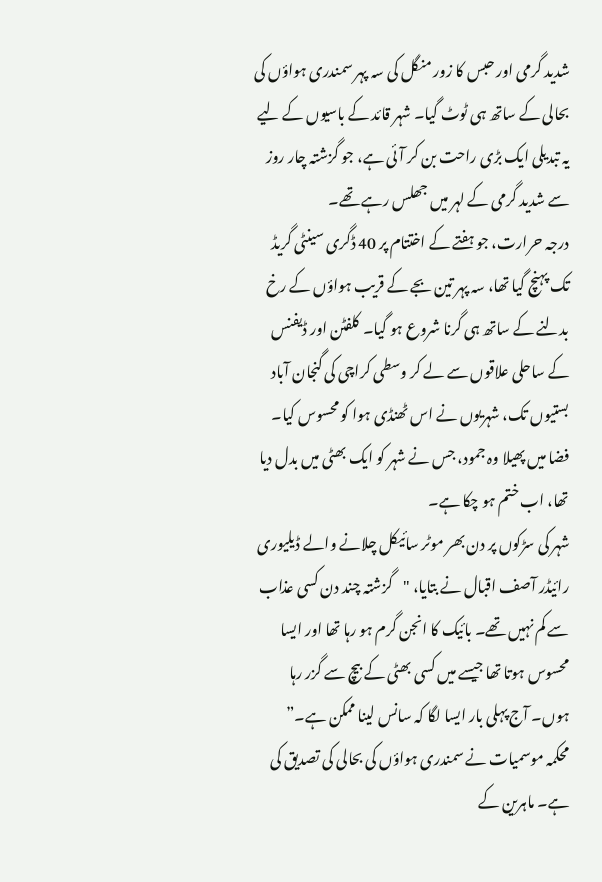شدید گرمی اور حبس کا زور منگل کی سہ پہر سمندری ہواؤں کی بحالی کے ساتھ ہی ٹوٹ گیا۔ شہر قائد کے باسیوں کے لیے یہ تبدیلی ایک بڑی راحت بن کر آئی ہے، جو گزشتہ چار روز سے شدید گرمی کے لہر میں جھلس رہے تھے۔
درجہ حرارت، جو ہفتے کے اختتام پر 40 ڈگری سینٹی گریڈ تک پہنچ گیا تھا، سہ پہر تین بجے کے قریب ہواؤں کے رخ بدلنے کے ساتھ ہی گرنا شروع ہو گیا۔ کلفٹن اور ڈیفنس کے ساحلی علاقوں سے لے کر وسطی کراچی کی گنجان آباد بستیوں تک، شہریوں نے اس ٹھنڈی ہوا کو محسوس کیا۔ فضا میں پھیلا وہ جمود، جس نے شہر کو ایک بھٹی میں بدل دیا تھا، اب ختم ہو چکا ہے۔
شہر کی سڑکوں پر دن بھر موٹر سائیکل چلانے والے ڈیلیوری رائیڈر آصف اقبال نے بتایا، "گزشتہ چند دن کسی عذاب سے کم نہیں تھے۔ بائیک کا انجن گرم ہو رہا تھا اور ایسا محسوس ہوتا تھا جیسے میں کسی بھٹی کے بیچ سے گزر رہا ہوں۔ آج پہلی بار ایسا لگا کہ سانس لینا ممکن ہے۔”
محکمہ موسمیات نے سمندری ہواؤں کی بحالی کی تصدیق کی ہے۔ ماہرین کے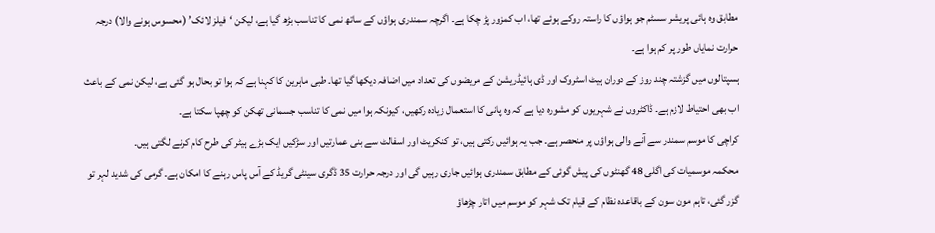مطابق وہ ہائی پریشر سسٹم جو ہواؤں کا راستہ روکے ہوئے تھا، اب کمزور پڑ چکا ہے۔ اگرچہ سمندری ہواؤں کے ساتھ نمی کا تناسب بڑھ گیا ہے، لیکن ‘فیلز لائک’ (محسوس ہونے والا) درجہ حرارت نمایاں طور پر کم ہوا ہے۔
ہسپتالوں میں گزشتہ چند روز کے دوران ہیٹ اسٹروک اور ڈی ہائیڈریشن کے مریضوں کی تعداد میں اضافہ دیکھا گیا تھا۔ طبی ماہرین کا کہنا ہے کہ ہوا تو بحال ہو گئی ہے، لیکن نمی کے باعث اب بھی احتیاط لازم ہے۔ ڈاکٹروں نے شہریوں کو مشورہ دیا ہے کہ وہ پانی کا استعمال زیادہ رکھیں، کیونکہ ہوا میں نمی کا تناسب جسمانی تھکن کو چھپا سکتا ہے۔
کراچی کا موسم سمندر سے آنے والی ہواؤں پر منحصر ہے۔ جب یہ ہوائیں رکتی ہیں، تو کنکریٹ اور اسفالٹ سے بنی عمارتیں اور سڑکیں ایک بڑے ہیٹر کی طرح کام کرنے لگتی ہیں۔
محکمہ موسمیات کی اگلی 48 گھنٹوں کی پیش گوئی کے مطابق سمندری ہوائیں جاری رہیں گی اور درجہ حرارت 35 ڈگری سینٹی گریڈ کے آس پاس رہنے کا امکان ہے۔ گرمی کی شدید لہر تو گزر گئی، تاہم مون سون کے باقاعدہ نظام کے قیام تک شہر کو موسم میں اتار چڑھاؤ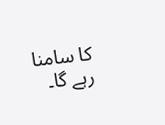کا سامنا رہے گا۔